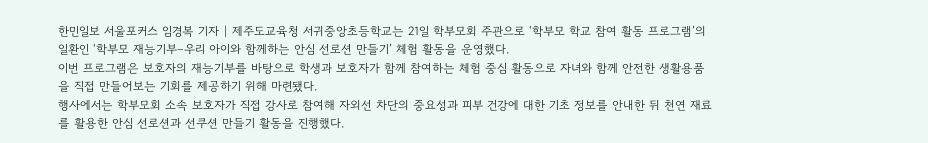한민일보 서울포커스 임경복 기자 | 제주도교육청 서귀중앙초등학교는 21일 학부모회 주관으로 ‘학부모 학교 참여 활동 프로그램’의 일환인 ‘학부모 재능기부–우리 아이와 함께하는 안심 선로션 만들기’ 체험 활동을 운영했다.
이번 프로그램은 보호자의 재능기부를 바탕으로 학생과 보호자가 함께 참여하는 체험 중심 활동으로 자녀와 함께 안전한 생활용품을 직접 만들어보는 기회를 제공하기 위해 마련됐다.
행사에서는 학부모회 소속 보호자가 직접 강사로 참여해 자외선 차단의 중요성과 피부 건강에 대한 기초 정보를 안내한 뒤 천연 재료를 활용한 안심 선로션과 선쿠션 만들기 활동을 진행했다.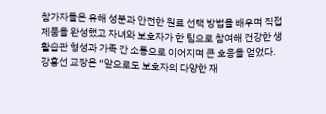참가자들은 유해 성분과 안전한 원료 선택 방법을 배우며 직접 제품을 완성했고 자녀와 보호자가 한 팀으로 참여해 건강한 생활습관 형성과 가족 간 소통으로 이어지며 큰 호응을 얻었다.
강홍선 교장은 “앞으로도 보호자의 다양한 재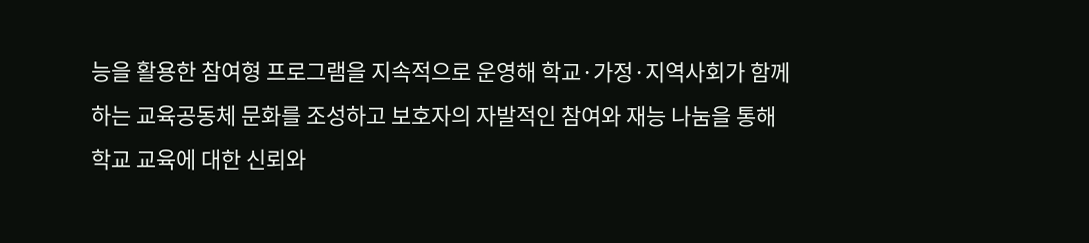능을 활용한 참여형 프로그램을 지속적으로 운영해 학교·가정·지역사회가 함께하는 교육공동체 문화를 조성하고 보호자의 자발적인 참여와 재능 나눔을 통해 학교 교육에 대한 신뢰와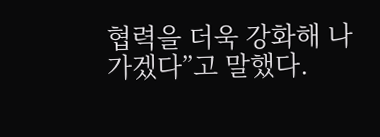협력을 더욱 강화해 나가겠다”고 말했다.